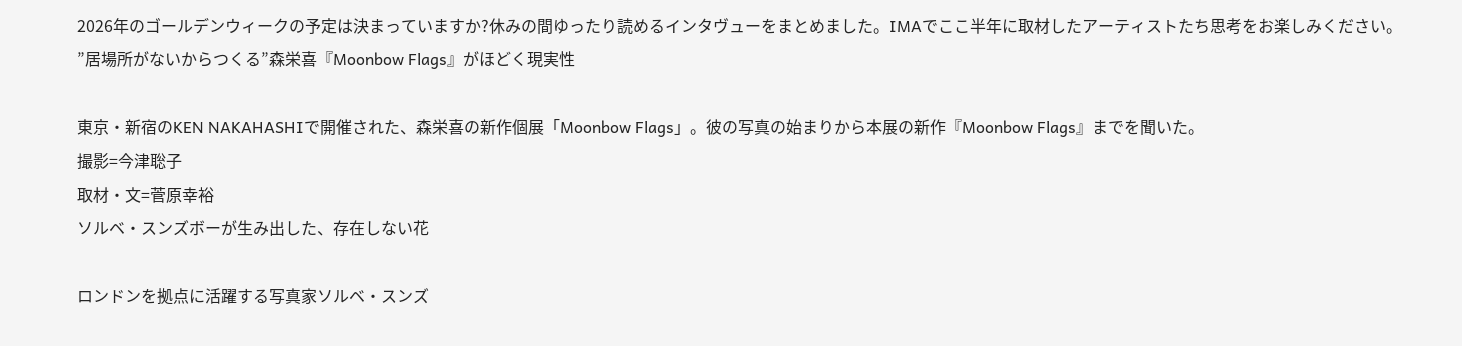2026年のゴールデンウィークの予定は決まっていますか?休みの間ゆったり読めるインタヴューをまとめました。IMAでここ半年に取材したアーティストたち思考をお楽しみください。
”居場所がないからつくる”森栄喜『Moonbow Flags』がほどく現実性

東京・新宿のKEN NAKAHASHIで開催された、森栄喜の新作個展「Moonbow Flags」。彼の写真の始まりから本展の新作『Moonbow Flags』までを聞いた。
撮影=今津聡子
取材・文=菅原幸裕
ソルベ・スンズボーが生み出した、存在しない花

ロンドンを拠点に活躍する写真家ソルベ・スンズ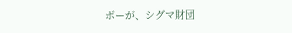ボーが、シグマ財団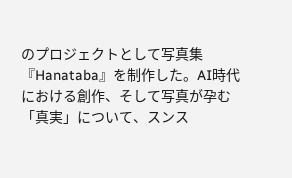のプロジェクトとして写真集『Hanataba』を制作した。AI時代における創作、そして写真が孕む「真実」について、スンス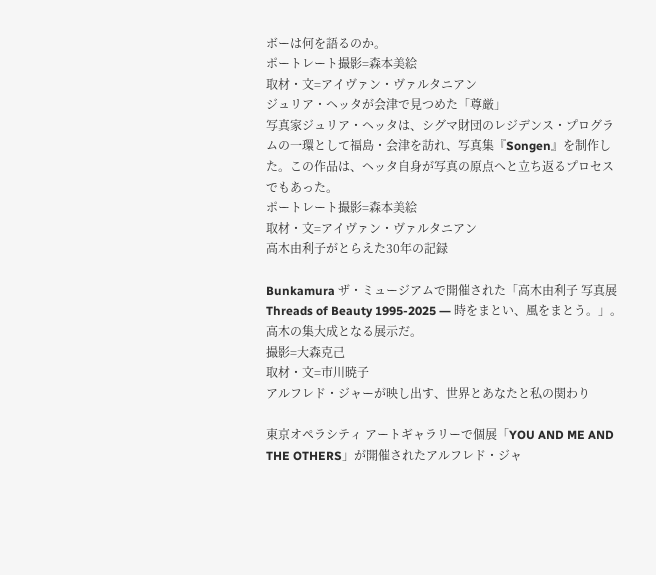ボーは何を語るのか。
ポートレート撮影=森本美絵
取材・文=アイヴァン・ヴァルタニアン
ジュリア・ヘッタが会津で見つめた「尊厳」
写真家ジュリア・ヘッタは、シグマ財団のレジデンス・プログラムの一環として福島・会津を訪れ、写真集『Songen』を制作した。この作品は、ヘッタ自身が写真の原点へと立ち返るプロセスでもあった。
ポートレート撮影=森本美絵
取材・文=アイヴァン・ヴァルタニアン
高木由利子がとらえた30年の記録

Bunkamura ザ・ミュージアムで開催された「高木由利子 写真展 Threads of Beauty 1995-2025 ― 時をまとい、風をまとう。」。高木の集大成となる展示だ。
撮影=大森克己
取材・文=市川暁子
アルフレド・ジャーが映し出す、世界とあなたと私の関わり

東京オペラシティ アートギャラリーで個展「YOU AND ME AND THE OTHERS」が開催されたアルフレド・ジャ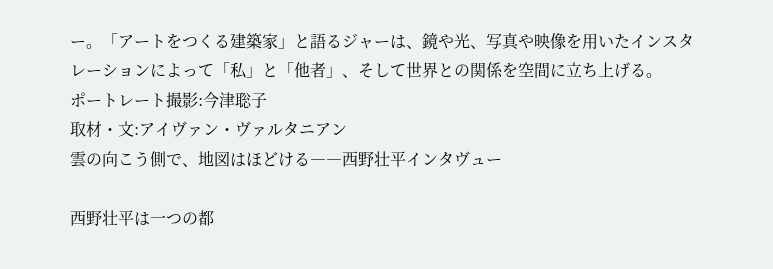ー。「アートをつくる建築家」と語るジャーは、鏡や光、写真や映像を用いたインスタレーションによって「私」と「他者」、そして世界との関係を空間に立ち上げる。
ポートレート撮影:今津聡子
取材・文:アイヴァン・ヴァルタニアン
雲の向こう側で、地図はほどける――西野壮平インタヴュー

西野壮平は一つの都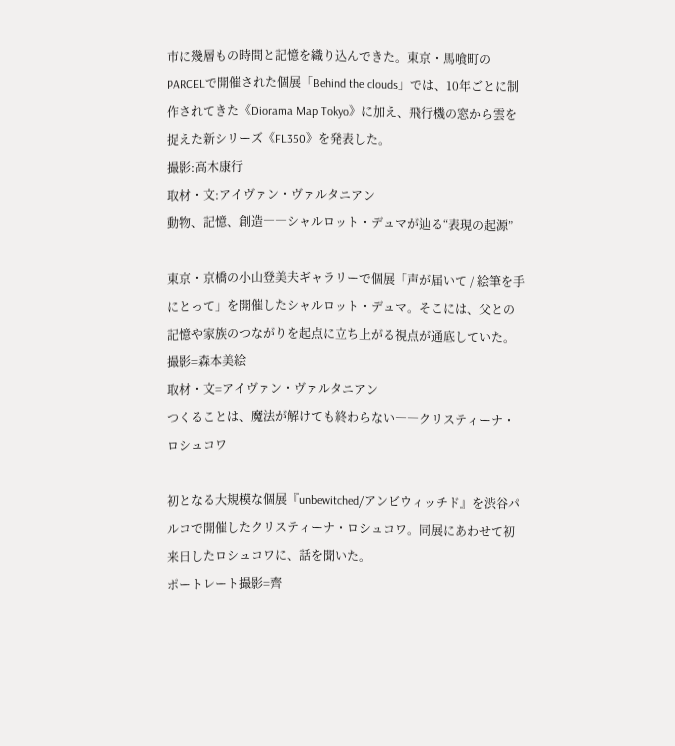市に幾層もの時間と記憶を織り込んできた。東京・馬喰町のPARCELで開催された個展「Behind the clouds」では、10年ごとに制作されてきた《Diorama Map Tokyo》に加え、飛行機の窓から雲を捉えた新シリーズ《FL350》を発表した。
撮影:高木康行
取材・文:アイヴァン・ヴァルタニアン
動物、記憶、創造――シャルロット・デュマが辿る“表現の起源”

東京・京橋の小山登美夫ギャラリーで個展「声が届いて / 絵筆を手にとって」を開催したシャルロット・デュマ。そこには、父との記憶や家族のつながりを起点に立ち上がる視点が通底していた。
撮影=森本美絵
取材・文=アイヴァン・ヴァルタニアン
つくることは、魔法が解けても終わらない――クリスティーナ・ロシュコワ

初となる大規模な個展『unbewitched/アンビウィッチド』を渋谷パルコで開催したクリスティーナ・ロシュコワ。同展にあわせて初来日したロシュコワに、話を聞いた。
ポートレート撮影=齊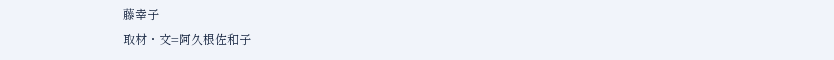藤幸子
取材・文=阿久根佐和子